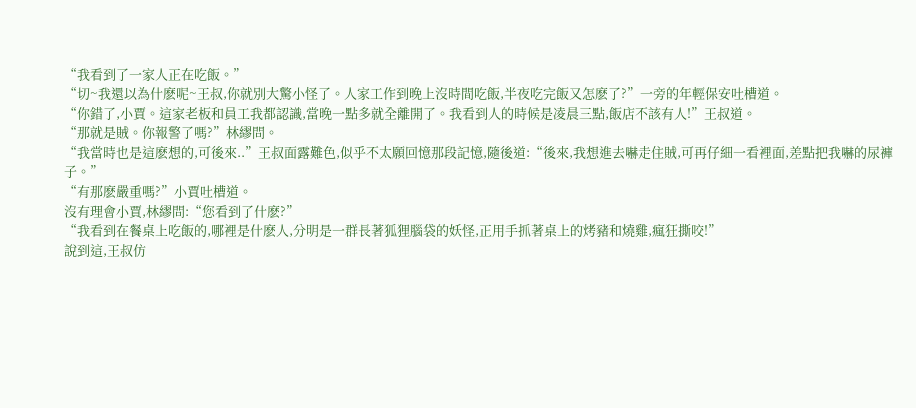“我看到了一家人正在吃飯。”
“切~我還以為什麽呢~王叔,你就別大驚小怪了。人家工作到晚上沒時間吃飯,半夜吃完飯又怎麽了?”一旁的年輕保安吐槽道。
“你錯了,小賈。這家老板和員工我都認識,當晚一點多就全離開了。我看到人的時候是凌晨三點,飯店不該有人!”王叔道。
“那就是賊。你報警了嗎?”林繆問。
“我當時也是這麽想的,可後來..”王叔面露難色,似乎不太願回憶那段記憶,隨後道:“後來,我想進去嚇走住賊,可再仔細一看裡面,差點把我嚇的尿褲子。”
“有那麽嚴重嗎?”小賈吐槽道。
沒有理會小賈,林繆問:“您看到了什麽?”
“我看到在餐桌上吃飯的,哪裡是什麽人,分明是一群長著狐狸腦袋的妖怪,正用手抓著桌上的烤豬和燒雞,瘋狂撕咬!”
說到這,王叔仿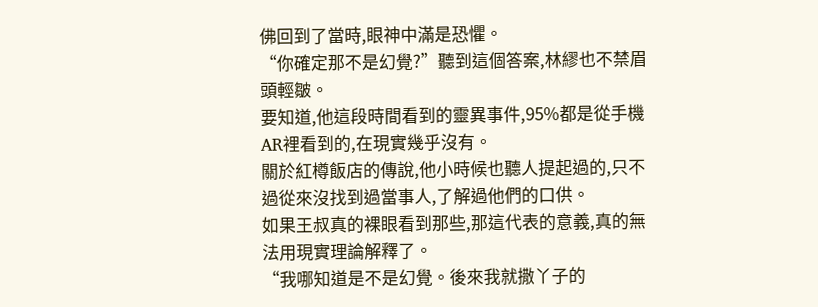佛回到了當時,眼神中滿是恐懼。
“你確定那不是幻覺?”聽到這個答案,林繆也不禁眉頭輕皺。
要知道,他這段時間看到的靈異事件,95%都是從手機AR裡看到的,在現實幾乎沒有。
關於紅樽飯店的傳說,他小時候也聽人提起過的,只不過從來沒找到過當事人,了解過他們的口供。
如果王叔真的裸眼看到那些,那這代表的意義,真的無法用現實理論解釋了。
“我哪知道是不是幻覺。後來我就撒丫子的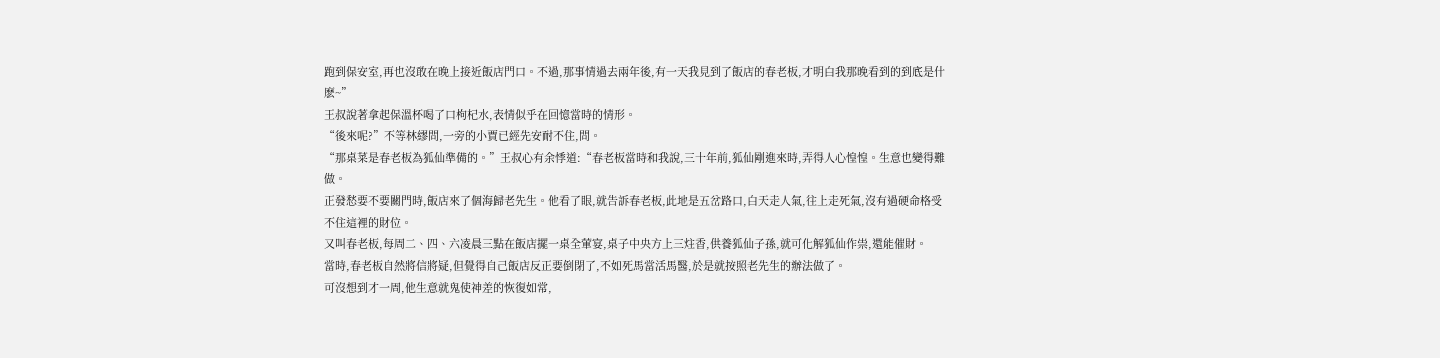跑到保安室,再也沒敢在晚上接近飯店門口。不過,那事情過去兩年後,有一天我見到了飯店的春老板,才明白我那晚看到的到底是什麽~”
王叔說著拿起保溫杯喝了口枸杞水,表情似乎在回憶當時的情形。
“後來呢?”不等林繆問,一旁的小賈已經先安耐不住,問。
“那桌菜是春老板為狐仙準備的。”王叔心有余悸道:“春老板當時和我說,三十年前,狐仙剛進來時,弄得人心惶惶。生意也變得難做。
正發愁要不要關門時,飯店來了個海歸老先生。他看了眼,就告訴春老板,此地是五岔路口,白天走人氣,往上走死氣,沒有過硬命格受不住這裡的財位。
又叫春老板,每周二、四、六凌晨三點在飯店擺一桌全葷宴,桌子中央方上三炷香,供養狐仙子孫,就可化解狐仙作祟,還能催財。
當時,春老板自然將信將疑,但覺得自己飯店反正要倒閉了,不如死馬當活馬醫,於是就按照老先生的辦法做了。
可沒想到才一周,他生意就鬼使神差的恢復如常,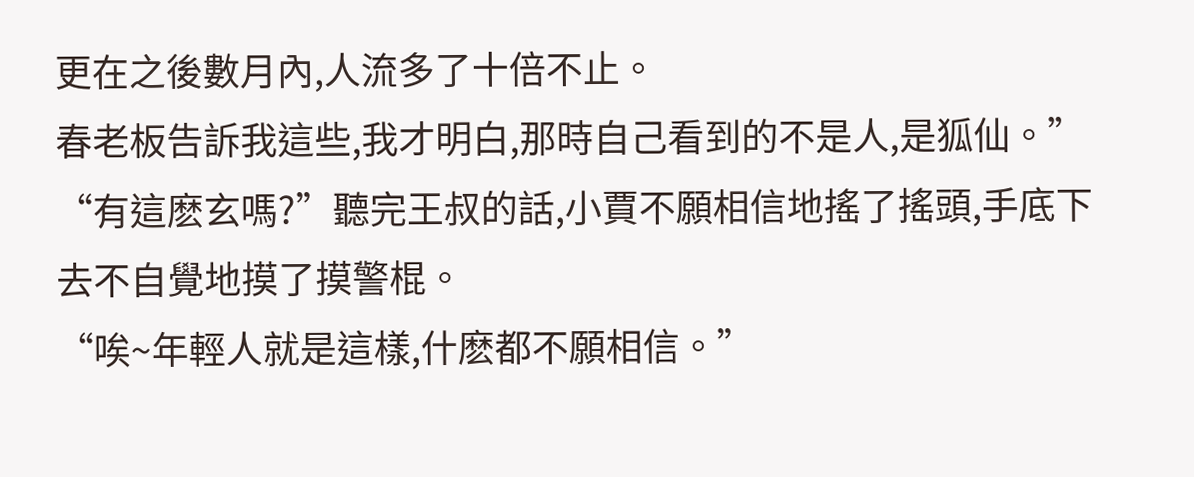更在之後數月內,人流多了十倍不止。
春老板告訴我這些,我才明白,那時自己看到的不是人,是狐仙。”
“有這麽玄嗎?”聽完王叔的話,小賈不願相信地搖了搖頭,手底下去不自覺地摸了摸警棍。
“唉~年輕人就是這樣,什麽都不願相信。”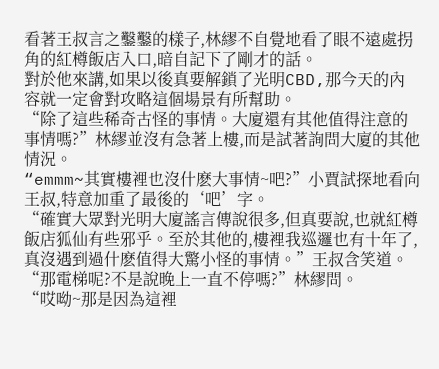看著王叔言之鑿鑿的樣子,林繆不自覺地看了眼不遠處拐角的紅樽飯店入口,暗自記下了剛才的話。
對於他來講,如果以後真要解鎖了光明CBD,那今天的內容就一定會對攻略這個場景有所幫助。
“除了這些稀奇古怪的事情。大廈還有其他值得注意的事情嗎?”林繆並沒有急著上樓,而是試著詢問大廈的其他情況。
“emmm~其實樓裡也沒什麽大事情~吧?”小賈試探地看向王叔,特意加重了最後的‘吧’字。
“確實大眾對光明大廈謠言傳說很多,但真要說,也就紅樽飯店狐仙有些邪乎。至於其他的,樓裡我巡邏也有十年了,真沒遇到過什麽值得大驚小怪的事情。”王叔含笑道。
“那電梯呢?不是說晚上一直不停嗎?”林繆問。
“哎呦~那是因為這裡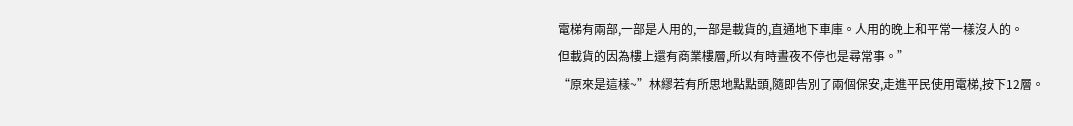電梯有兩部,一部是人用的,一部是載貨的,直通地下車庫。人用的晚上和平常一樣沒人的。
但載貨的因為樓上還有商業樓層,所以有時晝夜不停也是尋常事。”
“原來是這樣~”林繆若有所思地點點頭,隨即告別了兩個保安,走進平民使用電梯,按下12層。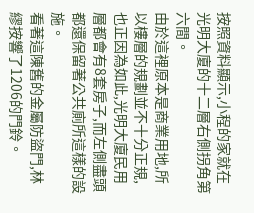按照資料顯示,小程的家就在光明大廈的十二層右側拐角第六間。
由於這裡原本是商業用地,所以樓層的規劃並不十分正規,也正因為如此,光明大廈民用層都會有8套房子,而左側盡頭都還保留著公共廁所這樣的設施。
看著這陳舊的金屬防盜門,林繆按響了1206的門鈴。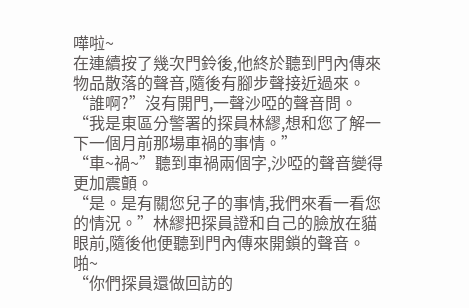嘩啦~
在連續按了幾次門鈴後,他終於聽到門內傳來物品散落的聲音,隨後有腳步聲接近過來。
“誰啊?”沒有開門,一聲沙啞的聲音問。
“我是東區分警署的探員林繆,想和您了解一下一個月前那場車禍的事情。”
“車~禍~”聽到車禍兩個字,沙啞的聲音變得更加震顫。
“是。是有關您兒子的事情,我們來看一看您的情況。”林繆把探員證和自己的臉放在貓眼前,隨後他便聽到門內傳來開鎖的聲音。
啪~
“你們探員還做回訪的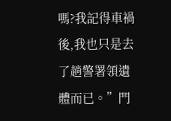嗎?我記得車禍後,我也只是去了趟警署領遺體而已。”門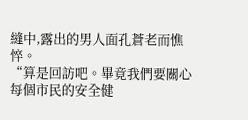縫中,露出的男人面孔蒼老而憔悴。
“算是回訪吧。畢竟我們要關心每個市民的安全健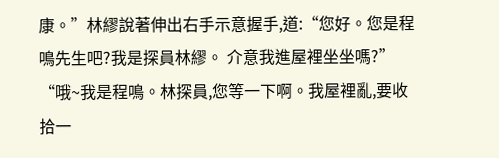康。”林繆說著伸出右手示意握手,道:“您好。您是程鳴先生吧?我是探員林繆。 介意我進屋裡坐坐嗎?”
“哦~我是程鳴。林探員,您等一下啊。我屋裡亂,要收拾一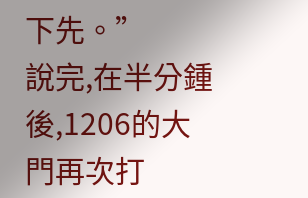下先。”
說完,在半分鍾後,1206的大門再次打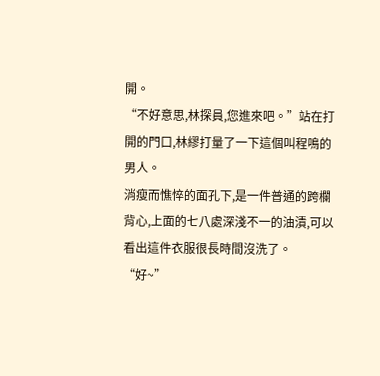開。
“不好意思,林探員,您進來吧。”站在打開的門口,林繆打量了一下這個叫程鳴的男人。
消瘦而憔悴的面孔下,是一件普通的跨欄背心,上面的七八處深淺不一的油漬,可以看出這件衣服很長時間沒洗了。
“好~”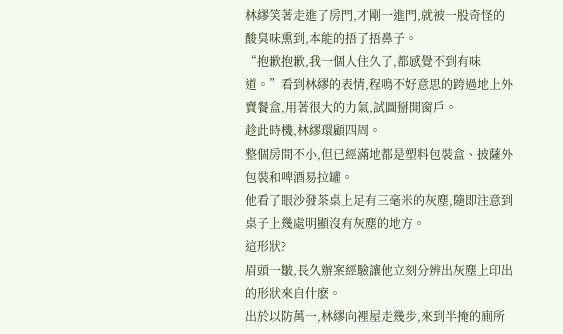林繆笑著走進了房門,才剛一進門,就被一股奇怪的酸臭味熏到,本能的捂了捂鼻子。
“抱歉抱歉,我一個人住久了,都感覺不到有味道。”看到林繆的表情,程鳴不好意思的跨過地上外賣餐盒,用著很大的力氣,試圖掰開窗戶。
趁此時機,林繆環顧四周。
整個房間不小,但已經滿地都是塑料包裝盒、披薩外包裝和啤酒易拉罐。
他看了眼沙發茶桌上足有三毫米的灰塵,隨即注意到桌子上幾處明顯沒有灰塵的地方。
這形狀?
眉頭一皺,長久辦案經驗讓他立刻分辨出灰塵上印出的形狀來自什麽。
出於以防萬一,林繆向裡屋走幾步,來到半掩的廁所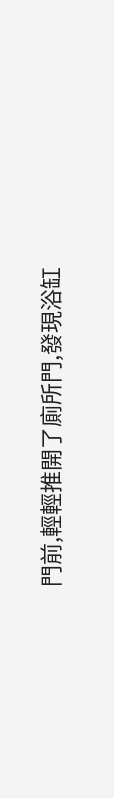門前,輕輕推開了廁所門,發現浴缸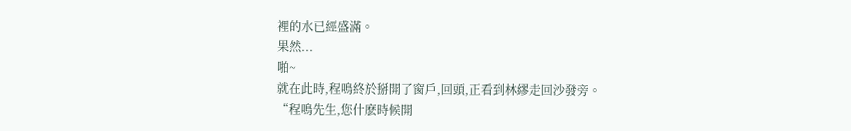裡的水已經盛滿。
果然...
啪~
就在此時,程鳴終於掰開了窗戶,回頭,正看到林繆走回沙發旁。
“程鳴先生,您什麽時候開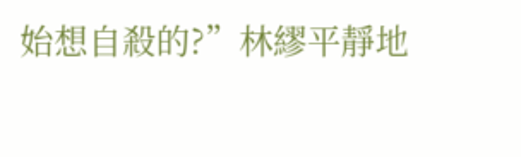始想自殺的?”林繆平靜地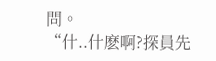問。
“什..什麽啊?探員先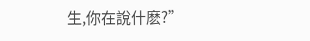生,你在說什麽?”